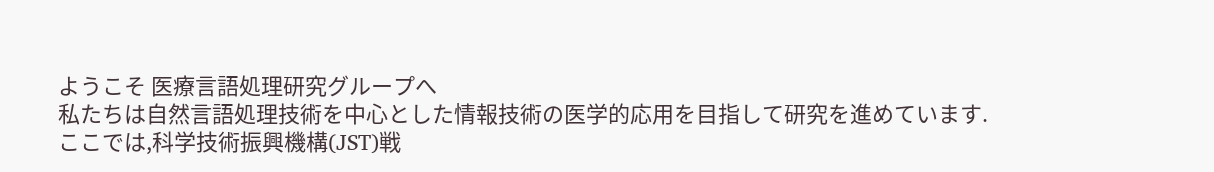ようこそ 医療言語処理研究グループへ
私たちは自然言語処理技術を中心とした情報技術の医学的応用を目指して研究を進めています.
ここでは,科学技術振興機構(JST)戦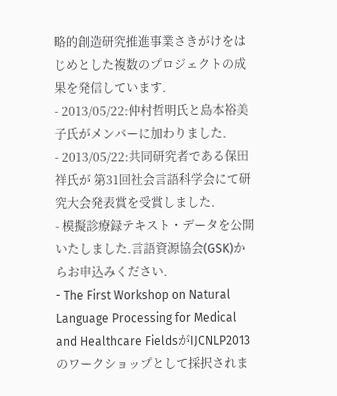略的創造研究推進事業さきがけをはじめとした複数のプロジェクトの成果を発信しています.
- 2013/05/22:仲村哲明氏と島本裕美子氏がメンバーに加わりました.
- 2013/05/22:共同研究者である保田祥氏が 第31回社会言語科学会にて研究大会発表賞を受賞しました.
- 模擬診療録テキスト・データを公開いたしました.言語資源協会(GSK)からお申込みください.
- The First Workshop on Natural Language Processing for Medical and Healthcare FieldsがIJCNLP2013のワークショップとして採択されま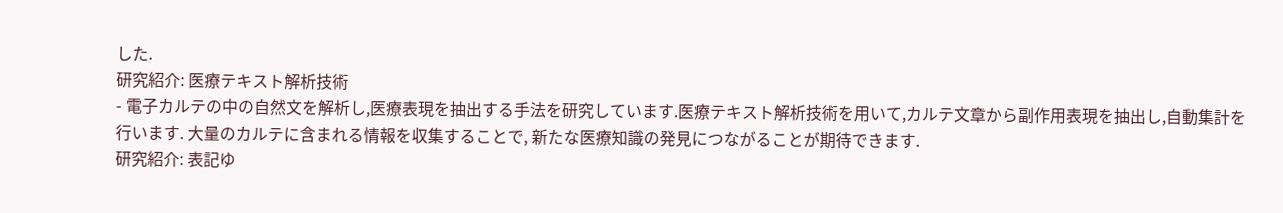した.
研究紹介: 医療テキスト解析技術
- 電子カルテの中の自然文を解析し,医療表現を抽出する手法を研究しています.医療テキスト解析技術を用いて,カルテ文章から副作用表現を抽出し,自動集計を行います. 大量のカルテに含まれる情報を収集することで, 新たな医療知識の発見につながることが期待できます.
研究紹介: 表記ゆ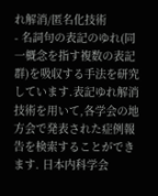れ解消/匿名化技術
- 名詞句の表記のゆれ(同一概念を指す複数の表記群)を吸収する手法を研究しています.表記ゆれ解消技術を用いて,各学会の地方会で発表された症例報告を検索することができます. 日本内科学会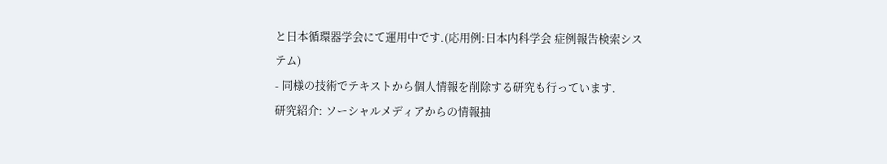と日本循環器学会にて運用中です.(応用例:日本内科学会 症例報告検索システム)
- 同様の技術でテキストから個人情報を削除する研究も行っています.
研究紹介: ソーシャルメディアからの情報抽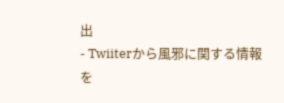出
- Twiiterから風邪に関する情報を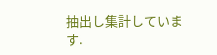抽出し集計しています.